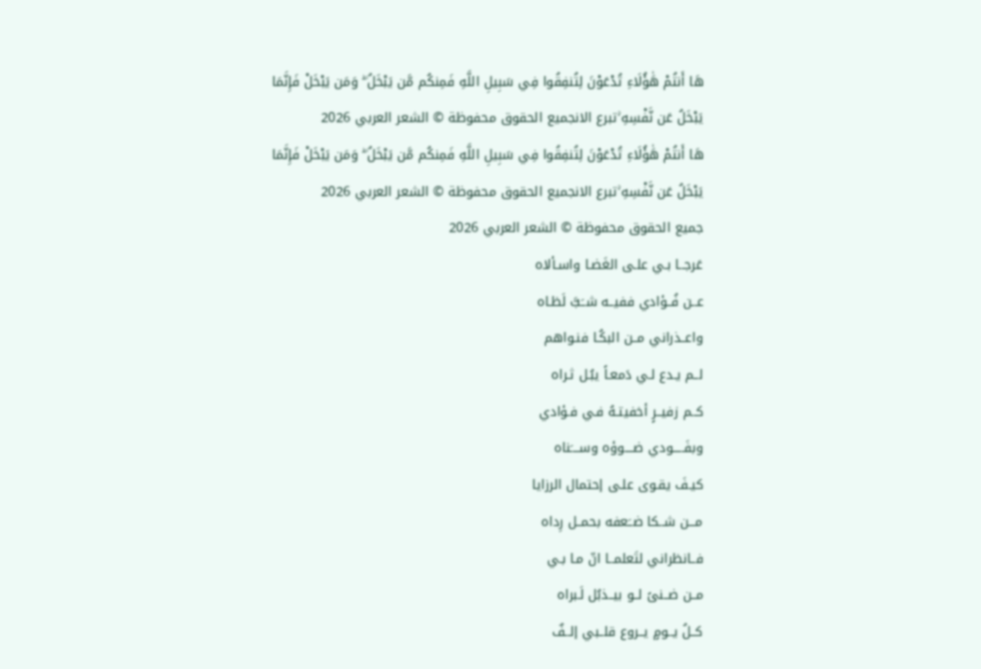هَا أَنتُمْ هَٰؤُلَاءِ تُدْعَوْنَ لِتُنفِقُوا فِي سَبِيلِ اللَّهِ فَمِنكُم مَّن يَبْخَلُ ۖ وَمَن يَبْخَلْ فَإِنَّمَا يَبْخَلُ عَن نَّفْسِهِ ۚتبرع الانجميع الحقوق محفوظة © الشعر العربي 2026
هَا أَنتُمْ هَٰؤُلَاءِ تُدْعَوْنَ لِتُنفِقُوا فِي سَبِيلِ اللَّهِ فَمِنكُم مَّن يَبْخَلُ ۖ وَمَن يَبْخَلْ فَإِنَّمَا يَبْخَلُ عَن نَّفْسِهِ ۚتبرع الانجميع الحقوق محفوظة © الشعر العربي 2026
جميع الحقوق محفوظة © الشعر العربي 2026
عَرجــا بـي علـى الغَضـا واسـألاه
عــن فُــؤادي ففيــه شــَبَّ لَظـاه
واعــذراني مــن البكُـا فنـواهم
لــم يـدع لـي دَمعـاً يبُـل ثـراه
كــم زفيــرٍ أخفيتـهُ فـي فـؤادي
وبفَـــــودي ضــــوؤه وســــَناه
كيـفَ يقـوى علـى إحتمال الرزايا
مـــن شــكا ضــَعفه بحمــل رِداه
فــانظراني لتَعلمــا انّ مـا بـي
مــن ضــنىً لــو بيــذبُل لَـبراه
كــلُ يــومٍ يــروع قلــبي إلــفٌ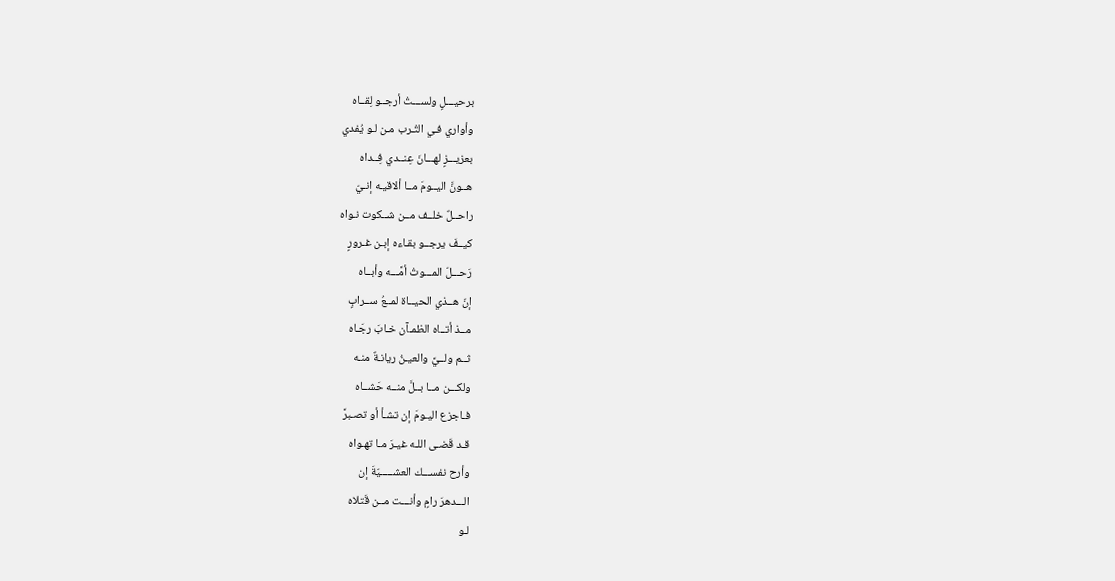برحيـــلٍ ولســـتُ أرجــو لِقــاه
وأواري فـي التُـرب مـن لـو يُفدي
بعزيـــزٍ لهـــانَ عِنــدي فِــداه
هــونَّ اليــومَ مــا ألاقيـه إنـيّ
راحــلٌ خلــف مــن شــكوت نـواه
كيــفَ يرجــو بقـاءه إبـن غـرورٍ
رَحـــلّ المـــوتُ أمَّـــه وأبــاه
إنّ هــذي الحيــاة لمــعُ ســرابٍ
مــذ أتــاه الظمـآن خـابَ رجَـاه
ثــم ولــيَّ والعيـنُ ريانـةٌ منـه
ولكـــن مــا بــلَّ منــه حَشــاه
فـاجزع اليـومَ إن تشـأ أو تصـبرَّ
قـد قَضـى اللـه غيـرَ مـا تهـواه
وأرح نفســـك العشـــــيّةَ إن
الـــدهرَ رامٍ وأنـــت مــن قَتلاه
لـو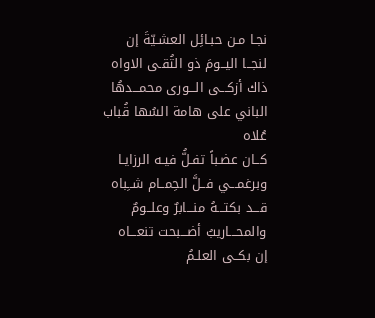نجـا مـن حبـائِل العشـيّةَ إن
لنجــا اليــومَ ذو التُقـى الاواه
ذاك أزكـــى الـــورى محمـــدهُا
الباني على هامة السُها قُباب عُلاه
كــان عضـباً تفـلُّ فيـه الرزايـا
وبرغمـــي فــلَّ الحِمــام شــِباه
قـــد بكتـــهُ منـــابرٌ وعلــومٌ
والمحـــاريبُ أضـــبحت تنعـــاه
إن بكــى العلـمُ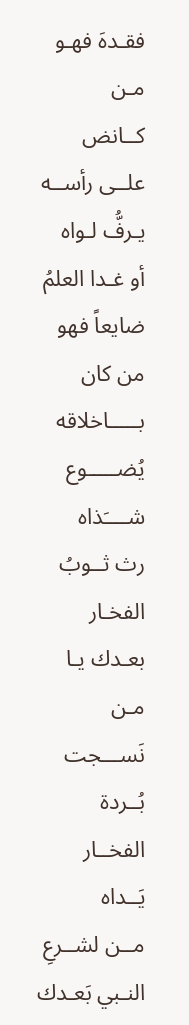فقـدهَ فهـو مـن
كــانض علــى رأســه يـرفُّ لـواه
أو غـدا العلمُ ضايعاً فهو من كان
بـــــاخلاقه يُضـــــوع شــــَذاه
رث ثــوبُ الفخـار بعـدك يـا مـن
نَســـجت بُــردة الفخــار يَــداه
مــن لشــرعِ النـبي بَعـدك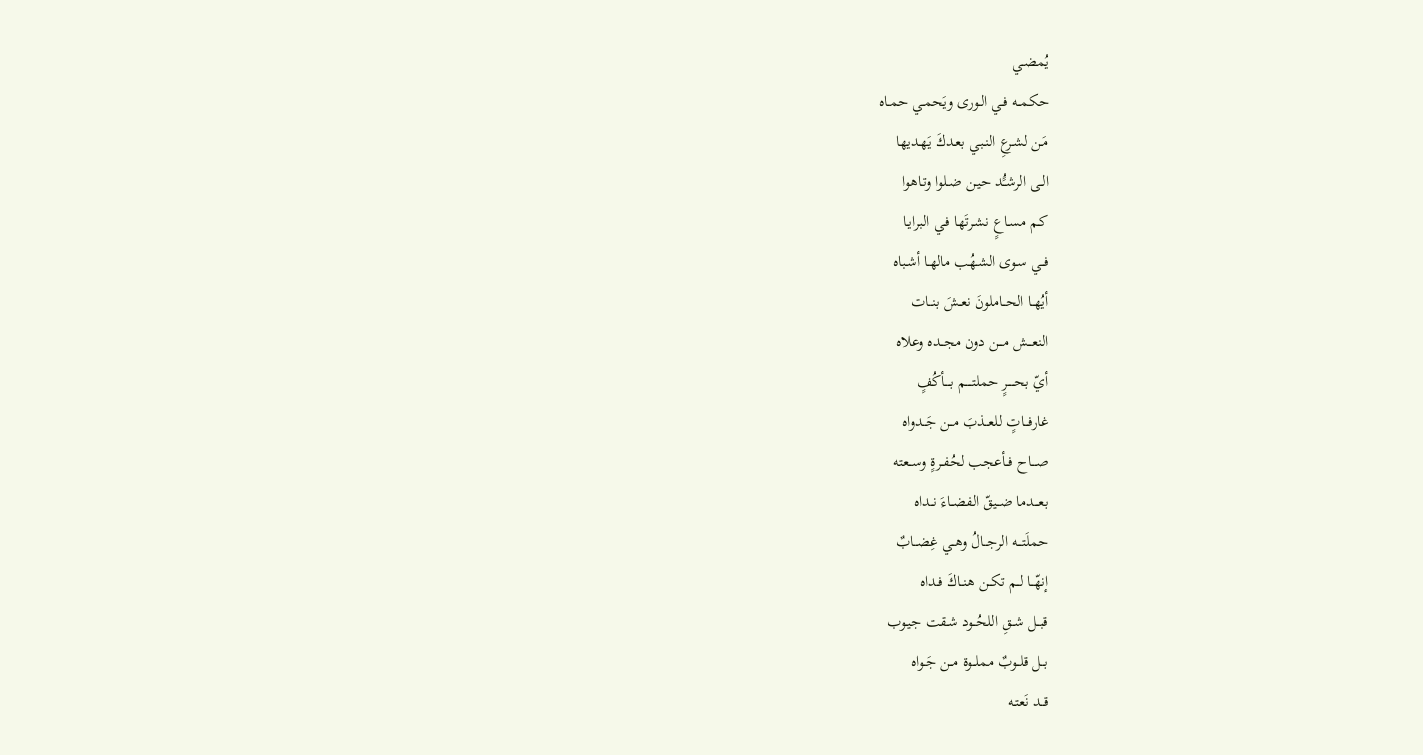يُمضـي
حكمــه فـي الـورى ويَحمـي حمـاه
مَـن لشـرعِ النـبي بعـدكَ يَهـديها
الـى الرشـًُد حيـن ضـلوا وتـاهوا
كـم مسـاعٍ نشـرتَها فـي البرايـا
فــي سـوى الشـهُب مالهـا أشـباه
أيُهــا الحــاملونَ نعــشَ بنــات
النعـــش مـــن دون مجــده وعلاه
أيّ بحـــــرٍ حملتــــم بــــأكُفٍ
غارفـــاتٍ للعــذبَ مــن جَــدواه
صـــاح فــأعجب لحُفــرةٍ وســعته
بعـــدما ضــيقّ الفضــاءَ نــداه
حملَتـــه الرجــالُ وهــي غِضــابٌ
إنهّــا لــم تكــن هنــاكَ فـداه
قبــل شــقِ اللحُــود شـقت جيـوب
بــل قلــوبٌ مملــوة مــن جَـواه
قــد نَعتـه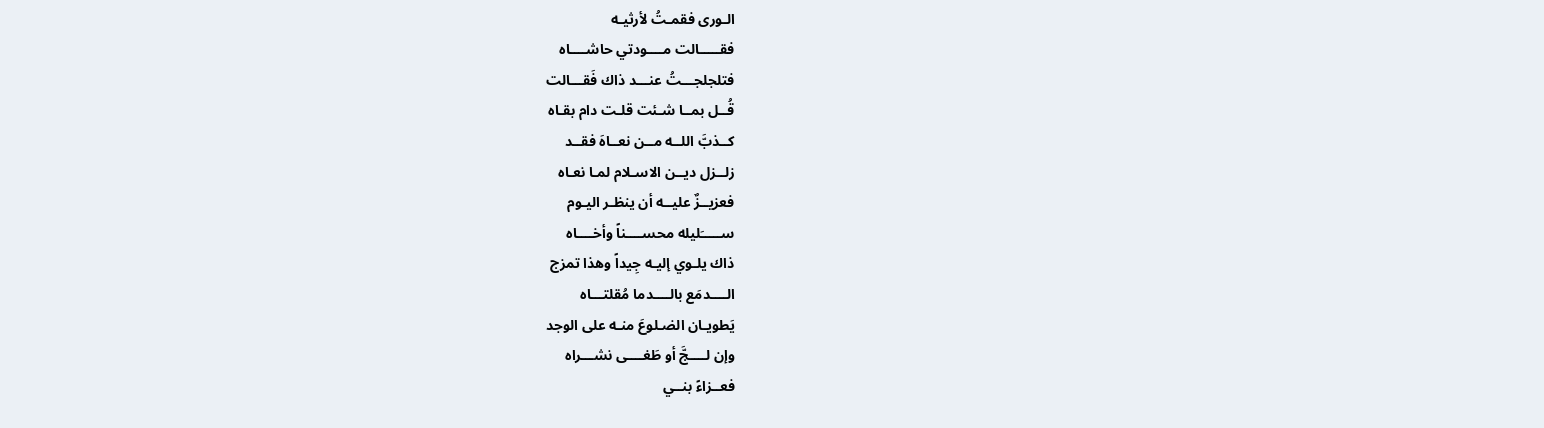الـورى فقمـتُ لأرثيـه
فقـــــالت مــــودتي حاشــــاه
فتلجلجـــتُ عنـــد ذاك فَقـــالت
قُــل بمــا شـئت قلـت دام بقـاه
كــذبَّ اللــه مــن نعــاهَ فقــد
زلــزل ديــن الاسـلام لمـا نعـاه
فعزيــزٌ عليــه أن ينظـر اليـوم
ســـــَليله محســــناً وأخــــاه
ذاك يلـوي إليـه جِيداً وهذا تمزج
الــــدمَع بالــــدما مُقلتـــاه
يَطويـان الضـلوعَ منـه على الوجد
وإن لــــجَّ أو طَغــــى نشـــراه
فعــزاءً بنــي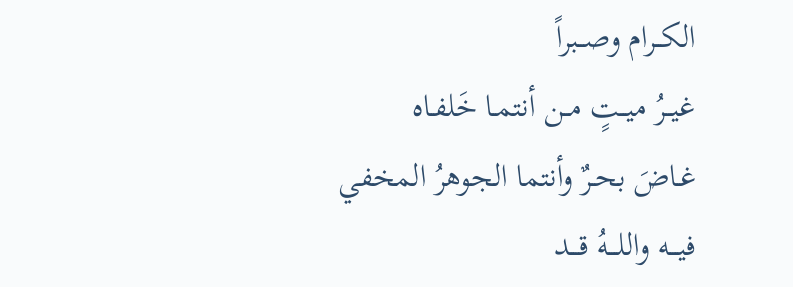الكــرام وصــبراً
غيــرُ ميــتٍ مــن أنتمـا خَلفـاه
غـاضَ بحـرٌ وأنتما الجوهرُ المخفي
فيـــه واللـــهُ قـــد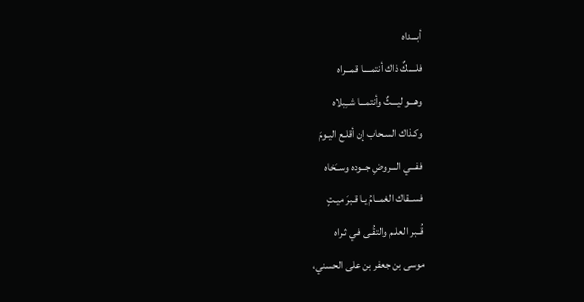أبـــداه
فلــــكٌ ذاك أنتمــــا قمـــراه
وهـــو ليـــثٌ وأنتمـــا شــِبلاه
وكـذاك السـحاب إن أقلـع اليـومَ
ففـــي الـــروضِ جــوده وســَخاه
فســقاك الغمــامُ يـا قـبرَ ميـتٍ
قُــبر العلـم والتقُـى فـي ثـراه
موسى بن جعفر بن على الحسني،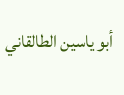أبو ياسين الطالقاني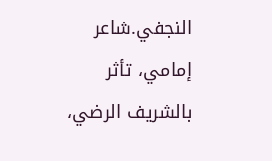النجفي.شاعر إمامي، تأثر بالشريف الرضي،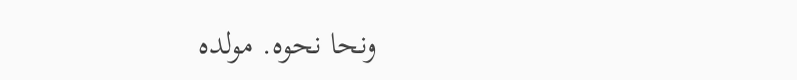ونحا نحوه. مولده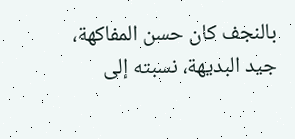بالنجف كان حسن المفاكهة، جيد البديهة، نسبته إلى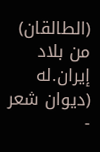(الطالقان) من بلاد إيران.له (ديوان شعر -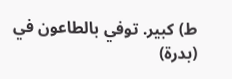ط) كبير. توفي بالطاعون في (بدرة)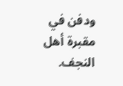ودفن في مقبرة أهل النجف.